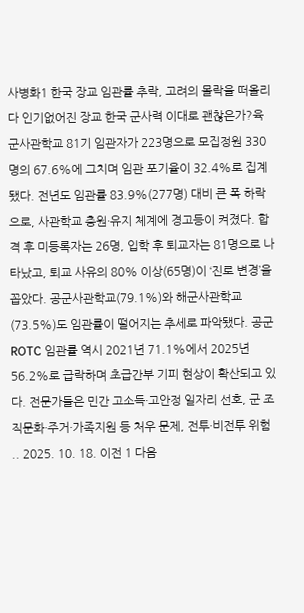사병화1 한국 장교 임관률 추락, 고려의 몰락을 떠올리다 인기없어진 장교 한국 군사력 이대로 괜찮은가?육군사관학교 81기 임관자가 223명으로 모집정원 330명의 67.6%에 그치며 임관 포기율이 32.4%로 집계됐다. 전년도 임관률 83.9%(277명) 대비 큰 폭 하락으로, 사관학교 충원·유지 체계에 경고등이 켜졌다. 합격 후 미등록자는 26명, 입학 후 퇴교자는 81명으로 나타났고, 퇴교 사유의 80% 이상(65명)이 ‘진로 변경’을 꼽았다. 공군사관학교(79.1%)와 해군사관학교(73.5%)도 임관률이 떨어지는 추세로 파악됐다. 공군 ROTC 임관률 역시 2021년 71.1%에서 2025년 56.2%로 급락하며 초급간부 기피 현상이 확산되고 있다. 전문가들은 민간 고소득·고안정 일자리 선호, 군 조직문화·주거·가족지원 등 처우 문제, 전투·비전투 위험 .. 2025. 10. 18. 이전 1 다음